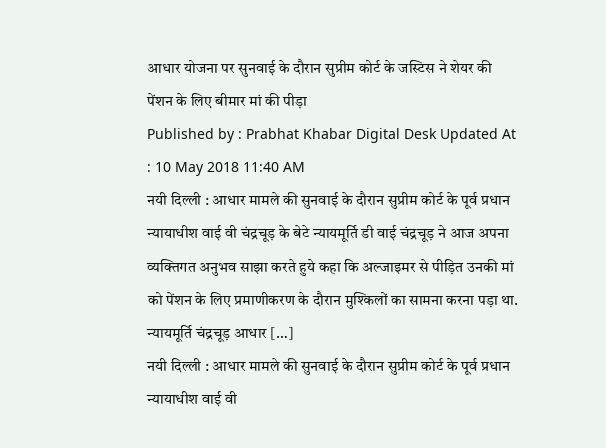आधार योजना पर सुनवाई के दौरान सुप्रीम कोर्ट के जस्टिस ने शेयर की पेंशन के लिए बीमार मां की पीड़ा
Published by : Prabhat Khabar Digital Desk Updated At : 10 May 2018 11:40 AM
नयी दिल्ली : आधार मामले की सुनवाई के दौरान सुप्रीम कोर्ट के पूर्व प्रधान न्यायाधीश वाई वी चंद्रचूड़ के बेटे न्यायमूर्ति डी वाई चंद्रचूड़ ने आज अपना व्यक्तिगत अनुभव साझा करते हुये कहा कि अल्जाइमर से पीड़ित उनकी मां को पेंशन के लिए प्रमाणीकरण के दौरान मुश्किलों का सामना करना पड़ा था. न्यायमूर्ति चंद्रचूड़ आधार […]
नयी दिल्ली : आधार मामले की सुनवाई के दौरान सुप्रीम कोर्ट के पूर्व प्रधान न्यायाधीश वाई वी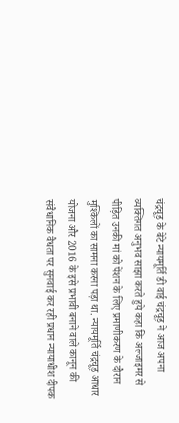चंद्रचूड़ के बेटे न्यायमूर्ति डी वाई चंद्रचूड़ ने आज अपना व्यक्तिगत अनुभव साझा करते हुये कहा कि अल्जाइमर से पीड़ित उनकी मां को पेंशन के लिए प्रमाणीकरण के दौरान मुश्किलों का सामना करना पड़ा था. न्यायमूर्ति चंद्रचूड़ आधार योजना और 2016 के इसे प्रभावी बनाने वाले कानून की संवैधानिक वैधता पर सुनवाई कर रही प्रधान न्यायाधीश दीपक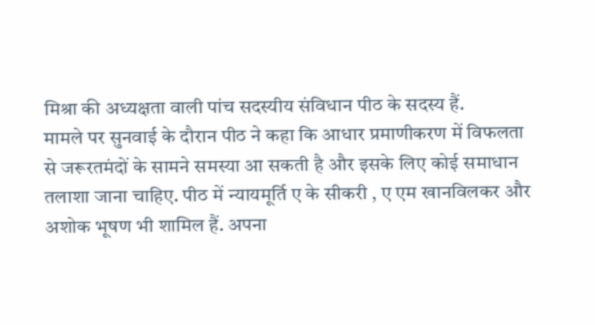मिश्रा की अध्यक्षता वाली पांच सदस्यीय संविधान पीठ के सदस्य हैं.
मामले पर सुनवाई के दौरान पीठ ने कहा कि आधार प्रमाणीकरण में विफलता से जरूरतमंदों के सामने समस्या आ सकती है और इसके लिए कोई समाधान तलाशा जाना चाहिए. पीठ में न्यायमूर्ति ए के सीकरी , ए एम खानविलकर और अशोक भूषण भी शामिल हैं. अपना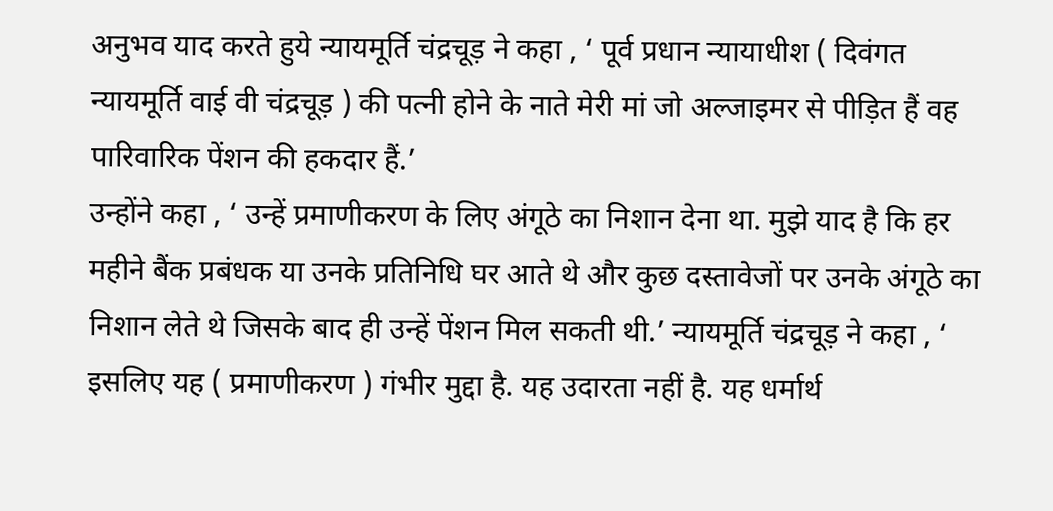अनुभव याद करते हुये न्यायमूर्ति चंद्रचूड़ ने कहा , ‘ पूर्व प्रधान न्यायाधीश ( दिवंगत न्यायमूर्ति वाई वी चंद्रचूड़ ) की पत्नी होने के नाते मेरी मां जो अल्जाइमर से पीड़ित हैं वह पारिवारिक पेंशन की हकदार हैं.’
उन्होंने कहा , ‘ उन्हें प्रमाणीकरण के लिए अंगूठे का निशान देना था. मुझे याद है कि हर महीने बैंक प्रबंधक या उनके प्रतिनिधि घर आते थे और कुछ दस्तावेजों पर उनके अंगूठे का निशान लेते थे जिसके बाद ही उन्हें पेंशन मिल सकती थी.’ न्यायमूर्ति चंद्रचूड़ ने कहा , ‘ इसलिए यह ( प्रमाणीकरण ) गंभीर मुद्दा है. यह उदारता नहीं है. यह धर्मार्थ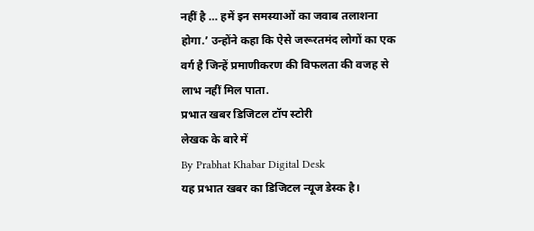नहीं है … हमें इन समस्याओं का जवाब तलाशना होगा.’ उन्होंने कहा कि ऐसे जरूरतमंद लोगों का एक वर्ग है जिन्हें प्रमाणीकरण की विफलता की वजह से लाभ नहीं मिल पाता.
प्रभात खबर डिजिटल टॉप स्टोरी
लेखक के बारे में
By Prabhat Khabar Digital Desk
यह प्रभात खबर का डिजिटल न्यूज डेस्क है।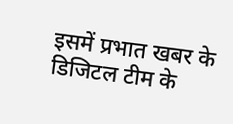इसमें प्रभात खबर के डिजिटल टीम के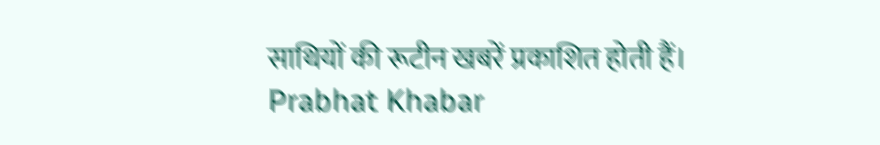साथियों की रूटीन खबरें प्रकाशित होती हैं।
Prabhat Khabar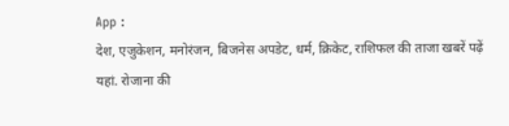App :
देश, एजुकेशन, मनोरंजन, बिजनेस अपडेट, धर्म, क्रिकेट, राशिफल की ताजा खबरें पढ़ें यहां. रोजाना की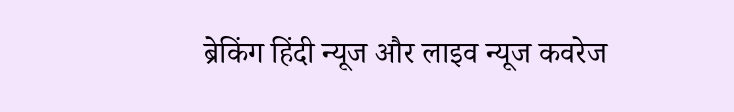ब्रेकिंग हिंदी न्यूज और लाइव न्यूज कवरेज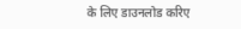के लिए डाउनलोड करिए